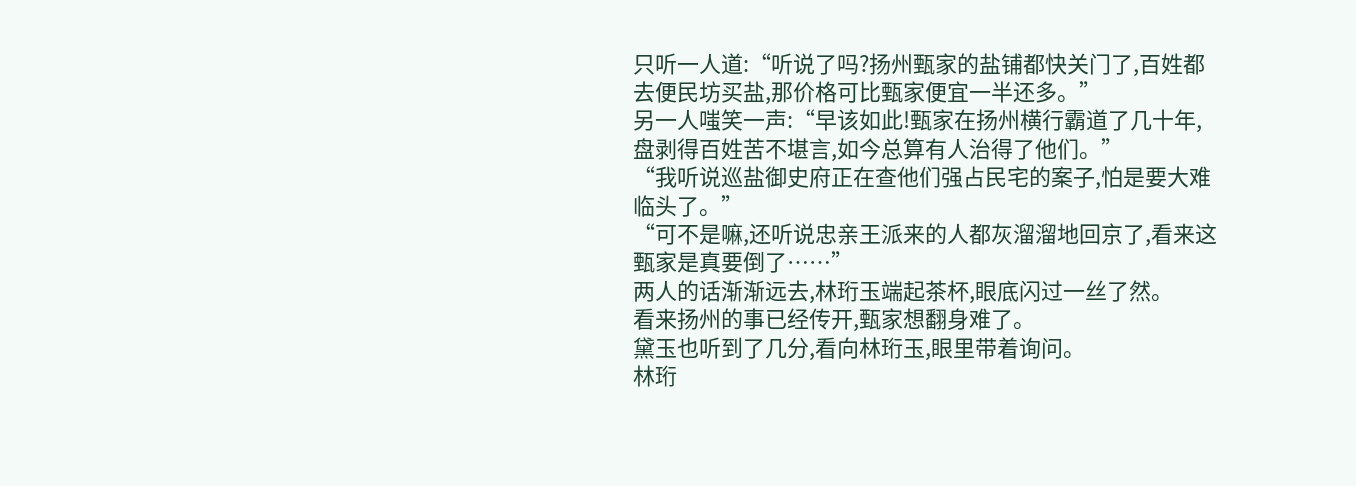只听一人道:“听说了吗?扬州甄家的盐铺都快关门了,百姓都去便民坊买盐,那价格可比甄家便宜一半还多。”
另一人嗤笑一声:“早该如此!甄家在扬州横行霸道了几十年,盘剥得百姓苦不堪言,如今总算有人治得了他们。”
“我听说巡盐御史府正在查他们强占民宅的案子,怕是要大难临头了。”
“可不是嘛,还听说忠亲王派来的人都灰溜溜地回京了,看来这甄家是真要倒了……”
两人的话渐渐远去,林珩玉端起茶杯,眼底闪过一丝了然。
看来扬州的事已经传开,甄家想翻身难了。
黛玉也听到了几分,看向林珩玉,眼里带着询问。
林珩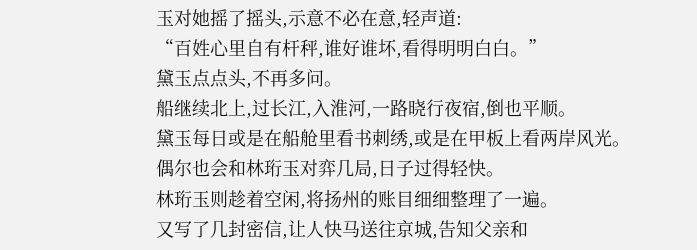玉对她摇了摇头,示意不必在意,轻声道:
“百姓心里自有杆秤,谁好谁坏,看得明明白白。”
黛玉点点头,不再多问。
船继续北上,过长江,入淮河,一路晓行夜宿,倒也平顺。
黛玉每日或是在船舱里看书刺绣,或是在甲板上看两岸风光。
偶尔也会和林珩玉对弈几局,日子过得轻快。
林珩玉则趁着空闲,将扬州的账目细细整理了一遍。
又写了几封密信,让人快马送往京城,告知父亲和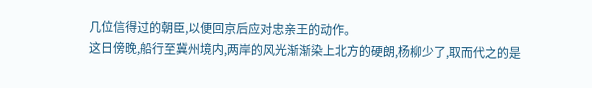几位信得过的朝臣,以便回京后应对忠亲王的动作。
这日傍晚,船行至冀州境内,两岸的风光渐渐染上北方的硬朗,杨柳少了,取而代之的是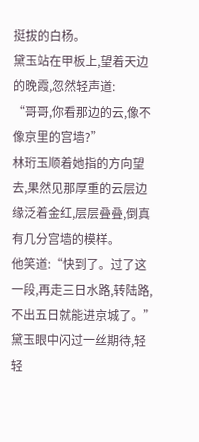挺拔的白杨。
黛玉站在甲板上,望着天边的晚霞,忽然轻声道:
“哥哥,你看那边的云,像不像京里的宫墙?”
林珩玉顺着她指的方向望去,果然见那厚重的云层边缘泛着金红,层层叠叠,倒真有几分宫墙的模样。
他笑道:“快到了。过了这一段,再走三日水路,转陆路,不出五日就能进京城了。”
黛玉眼中闪过一丝期待,轻轻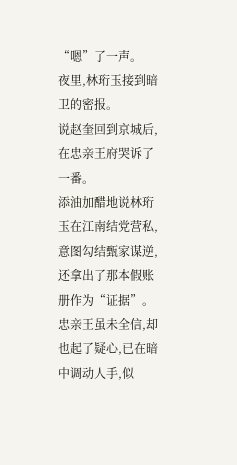“嗯”了一声。
夜里,林珩玉接到暗卫的密报。
说赵奎回到京城后,在忠亲王府哭诉了一番。
添油加醋地说林珩玉在江南结党营私,意图勾结甄家谋逆,还拿出了那本假账册作为“证据”。
忠亲王虽未全信,却也起了疑心,已在暗中调动人手,似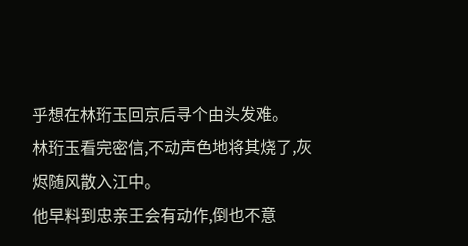乎想在林珩玉回京后寻个由头发难。
林珩玉看完密信,不动声色地将其烧了,灰烬随风散入江中。
他早料到忠亲王会有动作,倒也不意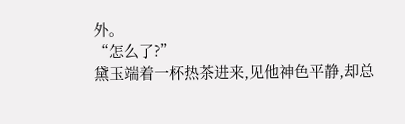外。
“怎么了?”
黛玉端着一杯热茶进来,见他神色平静,却总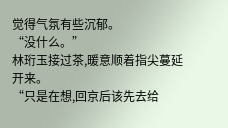觉得气氛有些沉郁。
“没什么。”
林珩玉接过茶,暖意顺着指尖蔓延开来。
“只是在想,回京后该先去给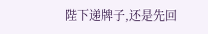陛下递牌子,还是先回